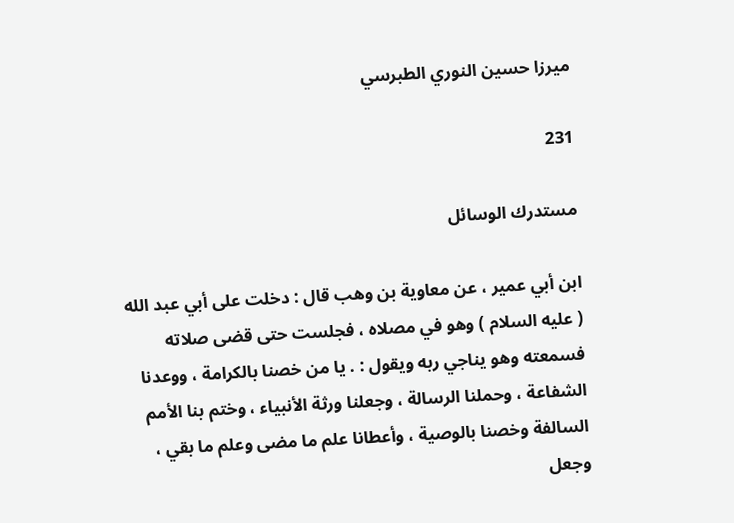ميرزا حسين النوري الطبرسي

231

مستدرك الوسائل

ابن أبي عمير ، عن معاوية بن وهب قال : دخلت على أبي عبد الله ( عليه السلام ) وهو في مصلاه ، فجلست حتى قضى صلاته فسمعته وهو يناجي ربه ويقول : . يا من خصنا بالكرامة ، ووعدنا الشفاعة ، وحملنا الرسالة ، وجعلنا ورثة الأنبياء ، وختم بنا الأمم السالفة وخصنا بالوصية ، وأعطانا علم ما مضى وعلم ما بقي ، وجعل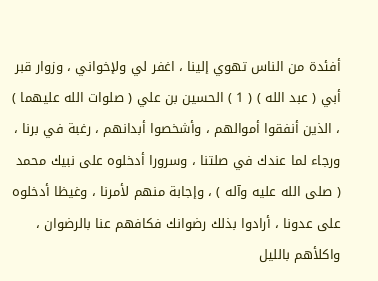أفئدة من الناس تهوي إلينا ، اغفر لي ولإخواني ، وزوار قبر أبي ( عبد الله ) ( 1 ) الحسين بن علي ( صلوات الله عليهما ) ، الذين أنفقوا أموالهم ، وأشخصوا أبدانهم ، رغبة في برنا ، ورجاء لما عندك في صلتنا ، وسرورا أدخلوه على نبيك محمد ( صلى الله عليه وآله ) ، وإجابة منهم لأمرنا ، وغيظا أدخلوه على عدونا ، أرادوا بذلك رضوانك فكافهم عنا بالرضوان ، واكلأهم بالليل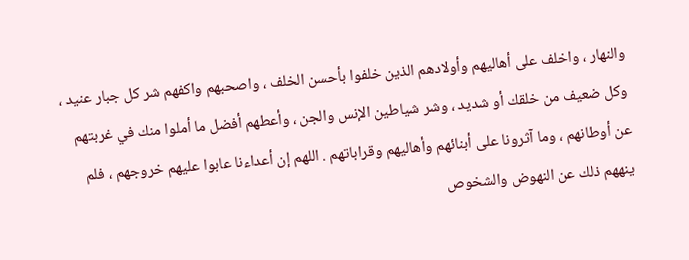والنهار ، واخلف على أهاليهم وأولادهم الذين خلفوا بأحسن الخلف ، واصحبهم واكفهم شر كل جبار عنيد ، وكل ضعيف من خلقك أو شديد ، وشر شياطين الإنس والجن ، وأعطهم أفضل ما أملوا منك في غربتهم عن أوطانهم ، وما آثرونا على أبنائهم وأهاليهم وقراباتهم . اللهم إن أعداءنا عابوا عليهم خروجهم ، فلم ينههم ذلك عن النهوض والشخوص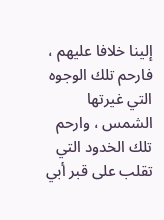إلينا خلافا عليهم ، فارحم تلك الوجوه التي غيرتها الشمس ، وارحم تلك الخدود التي تقلب على قبر أبي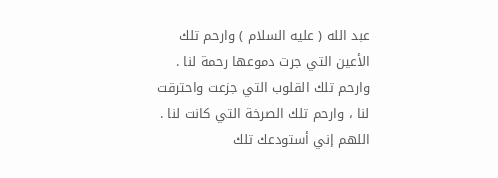عبد الله ( عليه السلام ) وارحم تلك الأعين التي جرت دموعها رحمة لنا . وارحم تلك القلوب التي جزعت واحترقت لنا ، وارحم تلك الصرخة التي كانت لنا . اللهم إني أستودعك تلك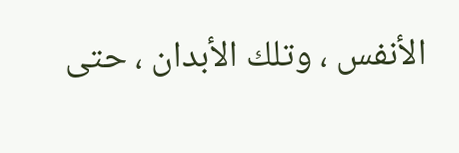الأنفس ، وتلك الأبدان ، حتى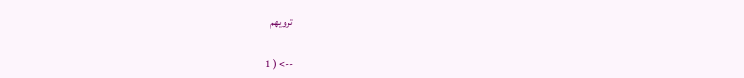ترويهم

--> ( 1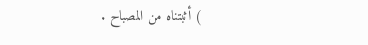) أثبتناه من المصباح .